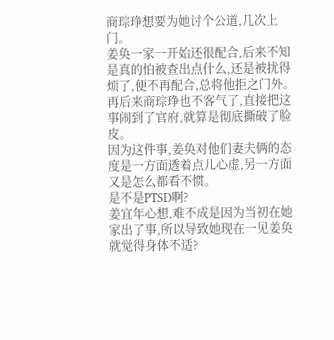商琮琤想要为她讨个公道,几次上门。
姜奂一家一开始还很配合,后来不知是真的怕被查出点什么,还是被扰得烦了,便不再配合,总将他拒之门外。
再后来商琮琤也不客气了,直接把这事闹到了官府,就算是彻底撕破了脸皮。
因为这件事,姜奂对他们妻夫俩的态度是一方面透着点儿心虚,另一方面又是怎么都看不惯。
是不是PTSD啊?
姜宜年心想,难不成是因为当初在她家出了事,所以导致她现在一见姜奂就觉得身体不适?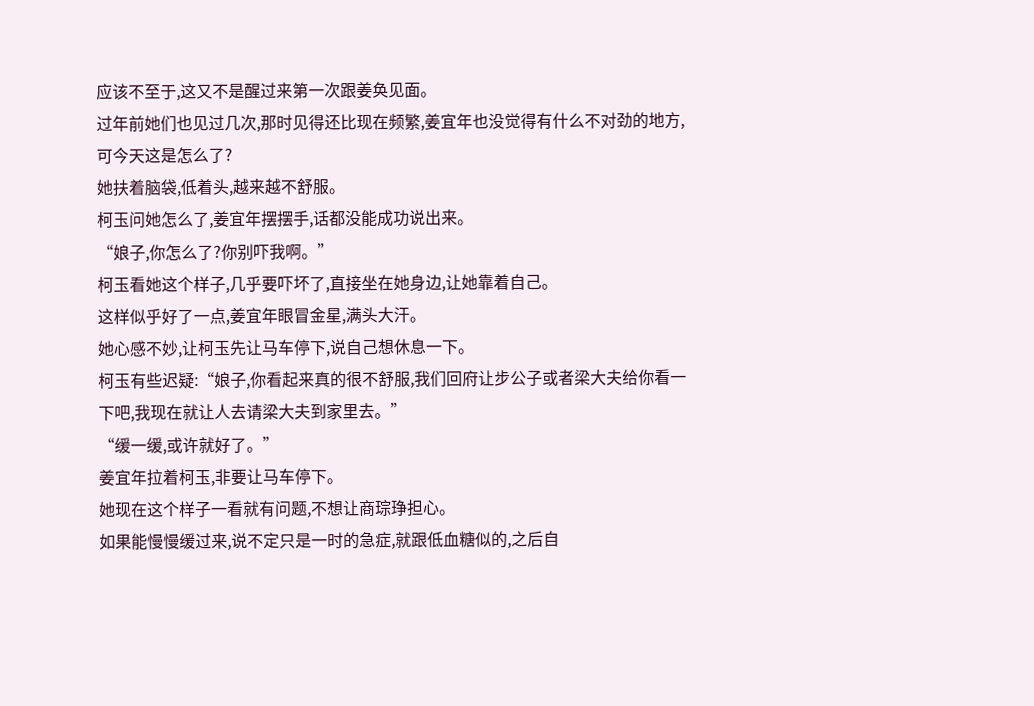应该不至于,这又不是醒过来第一次跟姜奂见面。
过年前她们也见过几次,那时见得还比现在频繁,姜宜年也没觉得有什么不对劲的地方,可今天这是怎么了?
她扶着脑袋,低着头,越来越不舒服。
柯玉问她怎么了,姜宜年摆摆手,话都没能成功说出来。
“娘子,你怎么了?你别吓我啊。”
柯玉看她这个样子,几乎要吓坏了,直接坐在她身边,让她靠着自己。
这样似乎好了一点,姜宜年眼冒金星,满头大汗。
她心感不妙,让柯玉先让马车停下,说自己想休息一下。
柯玉有些迟疑:“娘子,你看起来真的很不舒服,我们回府让步公子或者梁大夫给你看一下吧,我现在就让人去请梁大夫到家里去。”
“缓一缓,或许就好了。”
姜宜年拉着柯玉,非要让马车停下。
她现在这个样子一看就有问题,不想让商琮琤担心。
如果能慢慢缓过来,说不定只是一时的急症,就跟低血糖似的,之后自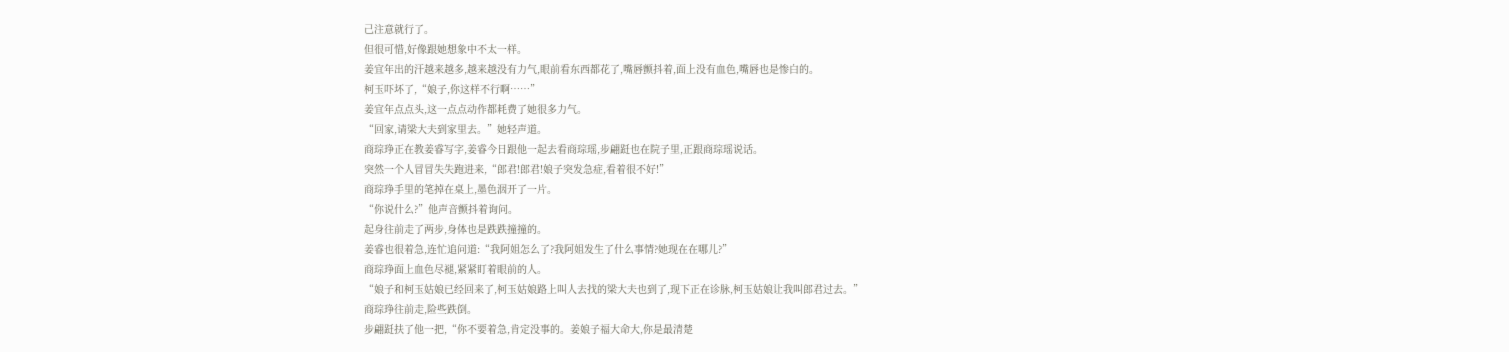己注意就行了。
但很可惜,好像跟她想象中不太一样。
姜宜年出的汗越来越多,越来越没有力气,眼前看东西都花了,嘴唇颤抖着,面上没有血色,嘴唇也是惨白的。
柯玉吓坏了,“娘子,你这样不行啊……”
姜宜年点点头,这一点点动作都耗费了她很多力气。
“回家,请梁大夫到家里去。”她轻声道。
商琮琤正在教姜睿写字,姜睿今日跟他一起去看商琮瑶,步翩跹也在院子里,正跟商琮瑶说话。
突然一个人冒冒失失跑进来,“郎君!郎君!娘子突发急症,看着很不好!”
商琮琤手里的笔掉在桌上,墨色洇开了一片。
“你说什么?”他声音颤抖着询问。
起身往前走了两步,身体也是跌跌撞撞的。
姜睿也很着急,连忙追问道:“我阿姐怎么了?我阿姐发生了什么事情?她现在在哪儿?”
商琮琤面上血色尽褪,紧紧盯着眼前的人。
“娘子和柯玉姑娘已经回来了,柯玉姑娘路上叫人去找的梁大夫也到了,现下正在诊脉,柯玉姑娘让我叫郎君过去。”
商琮琤往前走,险些跌倒。
步翩跹扶了他一把,“你不要着急,肯定没事的。姜娘子福大命大,你是最清楚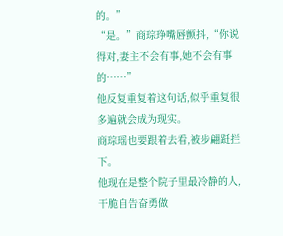的。”
“是。”商琮琤嘴唇颤抖,“你说得对,妻主不会有事,她不会有事的……”
他反复重复着这句话,似乎重复很多遍就会成为现实。
商琮瑶也要跟着去看,被步翩跹拦下。
他现在是整个院子里最冷静的人,干脆自告奋勇做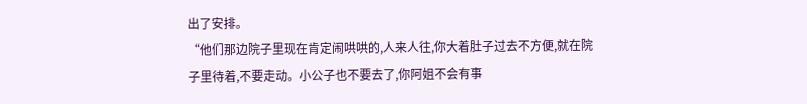出了安排。
“他们那边院子里现在肯定闹哄哄的,人来人往,你大着肚子过去不方便,就在院子里待着,不要走动。小公子也不要去了,你阿姐不会有事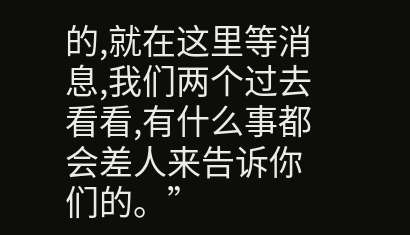的,就在这里等消息,我们两个过去看看,有什么事都会差人来告诉你们的。”